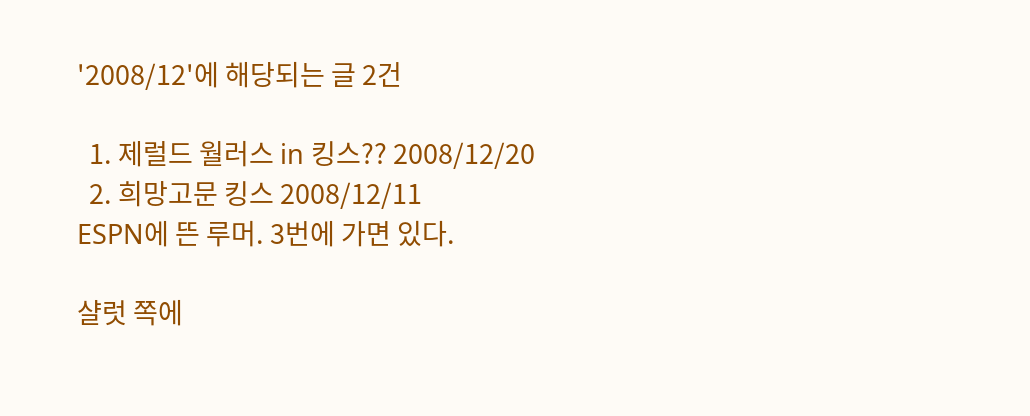'2008/12'에 해당되는 글 2건

  1. 제럴드 월러스 in 킹스?? 2008/12/20
  2. 희망고문 킹스 2008/12/11
ESPN에 뜬 루머. 3번에 가면 있다.

샬럿 쪽에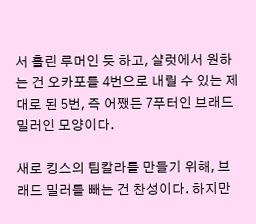서 흘린 루머인 듯 하고, 샬럿에서 원하는 건 오카포를 4번으로 내릴 수 있는 제대로 된 5번, 즉 어쨌든 7푸터인 브래드 밀러인 모양이다.

새로 킹스의 팀칼라를 만들기 위해, 브래드 밀러를 빼는 건 찬성이다. 하지만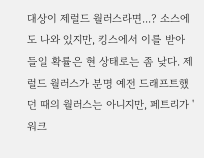대상이 제럴드 월러스라면...? 소스에도 나와 있지만, 킹스에서 이를 받아들일 확률은 현 상태로는 좀 낮다. 제럴드 월러스가 분명 예전 드래프트했던 때의 월러스는 아니지만, 페트리가 '워크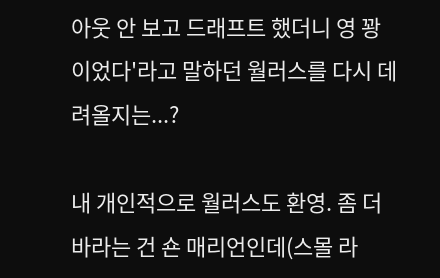아웃 안 보고 드래프트 했더니 영 꽝이었다'라고 말하던 월러스를 다시 데려올지는...?

내 개인적으로 월러스도 환영. 좀 더 바라는 건 숀 매리언인데(스몰 라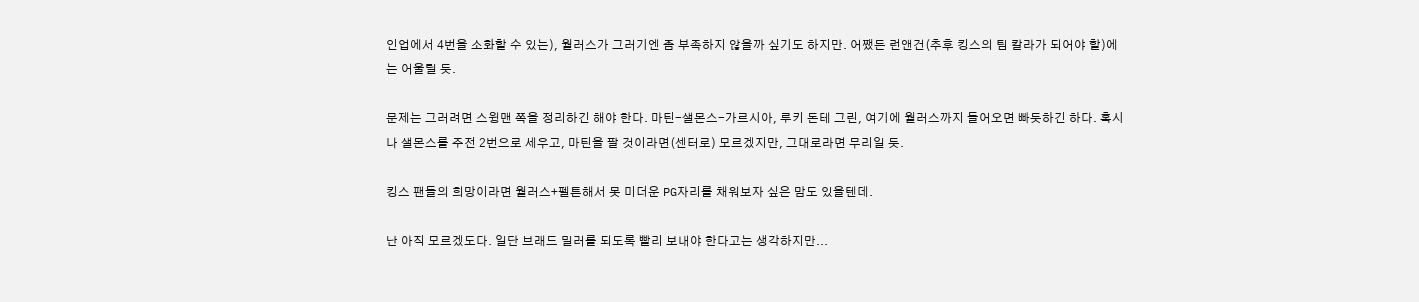인업에서 4번을 소화할 수 있는), 월러스가 그러기엔 좀 부족하지 않을까 싶기도 하지만. 어쨌든 런앤건(추후 킹스의 팀 칼라가 되어야 할)에는 어울릴 듯.

문제는 그러려면 스윙맨 쪽을 정리하긴 해야 한다. 마틴-샐몬스-가르시아, 루키 돈테 그린, 여기에 월러스까지 들어오면 빠듯하긴 하다. 혹시나 샐몬스를 주전 2번으로 세우고, 마틴을 팔 것이라면(센터로) 모르겠지만, 그대로라면 무리일 듯.

킹스 팬들의 희망이라면 월러스+펠튼해서 못 미더운 PG자리를 채워보자 싶은 맘도 있을텐데.

난 아직 모르겠도다. 일단 브래드 밀러를 되도록 빨리 보내야 한다고는 생각하지만...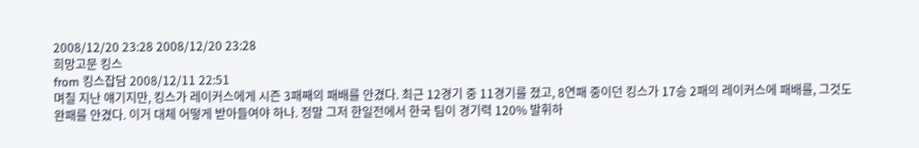2008/12/20 23:28 2008/12/20 23:28
희망고문 킹스
from 킹스잡담 2008/12/11 22:51
며칠 지난 얘기지만, 킹스가 레이커스에게 시즌 3패째의 패배를 안겼다. 최근 12경기 중 11경기를 졌고, 8연패 중이던 킹스가 17승 2패의 레이커스에 패배를, 그것도 완패를 안겼다. 이거 대체 어떻게 받아들여야 하나. 정말 그저 한일전에서 한국 팀이 경기력 120% 발휘하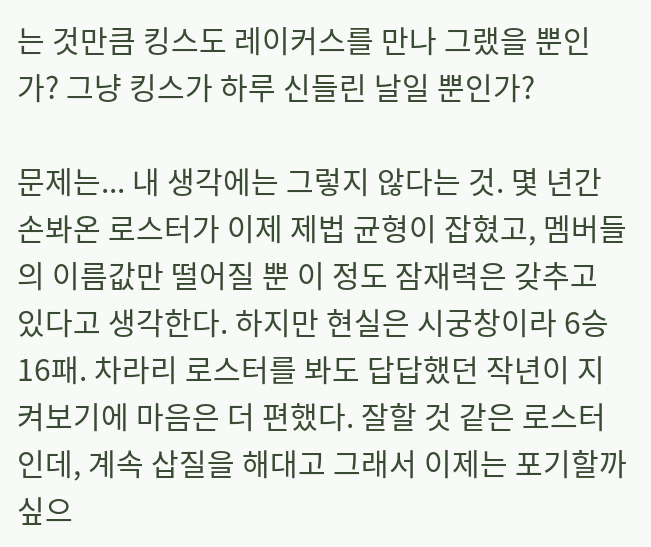는 것만큼 킹스도 레이커스를 만나 그랬을 뿐인가? 그냥 킹스가 하루 신들린 날일 뿐인가?

문제는... 내 생각에는 그렇지 않다는 것. 몇 년간 손봐온 로스터가 이제 제법 균형이 잡혔고, 멤버들의 이름값만 떨어질 뿐 이 정도 잠재력은 갖추고 있다고 생각한다. 하지만 현실은 시궁창이라 6승 16패. 차라리 로스터를 봐도 답답했던 작년이 지켜보기에 마음은 더 편했다. 잘할 것 같은 로스터인데, 계속 삽질을 해대고 그래서 이제는 포기할까 싶으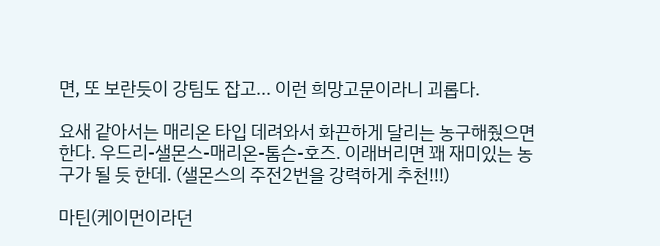면, 또 보란듯이 강팀도 잡고... 이런 희망고문이라니 괴롭다.

요새 같아서는 매리온 타입 데려와서 화끈하게 달리는 농구해줬으면 한다. 우드리-샐몬스-매리온-톰슨-호즈. 이래버리면 꽤 재미있는 농구가 될 듯 한데. (샐몬스의 주전2번을 강력하게 추천!!!)

마틴(케이먼이라던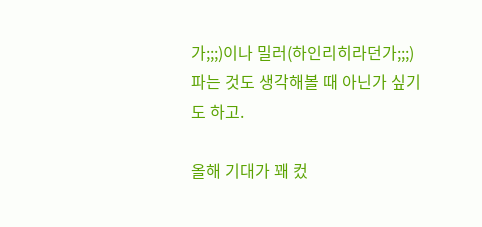가;;;)이나 밀러(하인리히라던가;;;) 파는 것도 생각해볼 때 아닌가 싶기도 하고.

올해 기대가 꽤 컸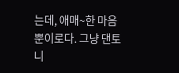는데, 애매~한 마음 뿐이로다. 그냥 댄토니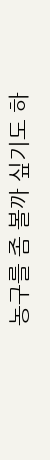농구를 좀 볼까 싶기도 하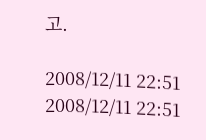고.

2008/12/11 22:51 2008/12/11 22:51